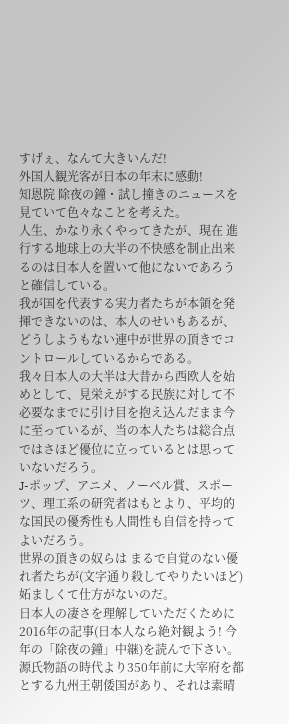すげぇ、なんて大きいんだ!
外国人観光客が日本の年末に感動!
知恩院 除夜の鐘・試し撞きのニュースを見ていて色々なことを考えた。
人生、かなり永くやってきたが、現在 進行する地球上の大半の不快感を制止出来るのは日本人を置いて他にないであろうと確信している。
我が国を代表する実力者たちが本領を発揮できないのは、本人のせいもあるが、どうしようもない連中が世界の頂きでコントロールしているからである。
我々日本人の大半は大昔から西欧人を始めとして、見栄えがする民族に対して不必要なまでに引け目を抱え込んだまま今に至っているが、当の本人たちは総合点ではさほど優位に立っているとは思っていないだろう。
J-ポップ、アニメ、ノーベル賞、スポーツ、理工系の研究者はもとより、平均的な国民の優秀性も人間性も自信を持ってよいだろう。
世界の頂きの奴らは まるで自覚のない優れ者たちが(文字通り殺してやりたいほど)妬ましくて仕方がないのだ。
日本人の凄さを理解していただくために2016年の記事(日本人なら絶対観よう! 今年の「除夜の鐘」中継)を読んで下さい。
源氏物語の時代より350年前に大宰府を都とする九州王朝倭国があり、それは素晴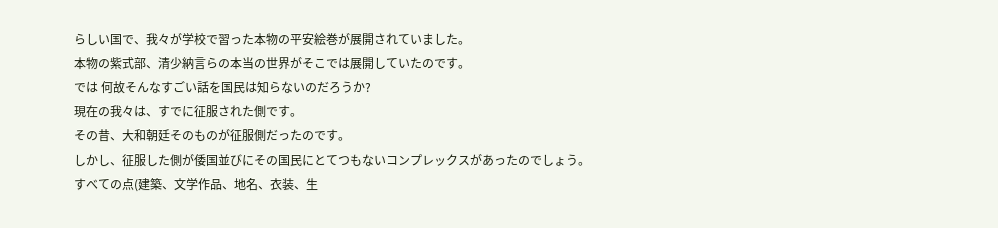らしい国で、我々が学校で習った本物の平安絵巻が展開されていました。
本物の紫式部、清少納言らの本当の世界がそこでは展開していたのです。
では 何故そんなすごい話を国民は知らないのだろうか?
現在の我々は、すでに征服された側です。
その昔、大和朝廷そのものが征服側だったのです。
しかし、征服した側が倭国並びにその国民にとてつもないコンプレックスがあったのでしょう。
すべての点(建築、文学作品、地名、衣装、生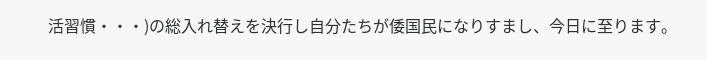活習慣・・・)の総入れ替えを決行し自分たちが倭国民になりすまし、今日に至ります。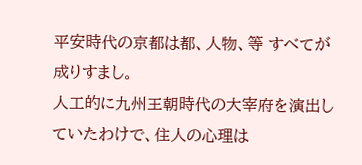平安時代の京都は都、人物、等 すべてが成りすまし。
人工的に九州王朝時代の大宰府を演出していたわけで、住人の心理は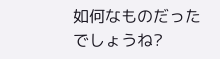如何なものだったでしょうね?